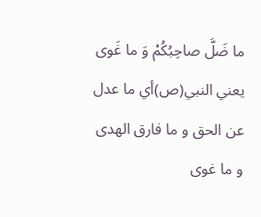ما ضَلَّ صاحِبُكُمْ وَ ما غَوى يعني النبي(ص)أي ما عدل عن الحق و ما فارق الهدى و ما غوى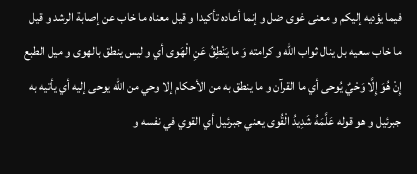فيما يؤديه إليكم و معنى غوى ضل و إنما أعاده تأكيدا و قيل معناه ما خاب عن إصابة الرشد و قيل ما خاب سعيه بل ينال ثواب الله و كرامته وَ ما يَنْطِقُ عَنِ الْهَوى أي و ليس ينطق بالهوى و ميل الطبع إِنْ هُوَ إِلَّا وَحْيٌ يُوحى أي ما القرآن و ما ينطق به من الأحكام إلا وحي من الله يوحى إليه أي يأتيه به جبرئيل و هو قوله عَلَّمَهُ شَدِيدُ الْقُوى يعني جبرئيل أي القوي في نفسه و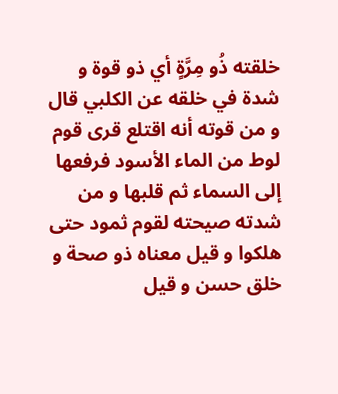خلقته ذُو مِرَّةٍ أي ذو قوة و شدة في خلقه عن الكلبي قال و من قوته أنه اقتلع قرى قوم لوط من الماء الأسود فرفعها إلى السماء ثم قلبها و من شدته صيحته لقوم ثمود حتى هلكوا و قيل معناه ذو صحة و خلق حسن و قيل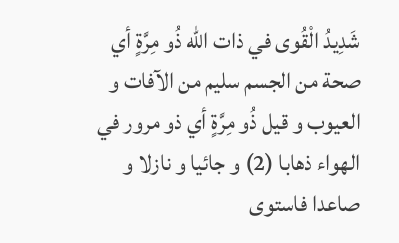شَدِيدُ الْقُوى في ذات الله ذُو مِرَّةٍ أي صحة من الجسم سليم من الآفات و العيوب و قيل ذُو مِرَّةٍ أي ذو مرور في الهواء ذهابا (2) و جائيا و نازلا و صاعدا فاستوى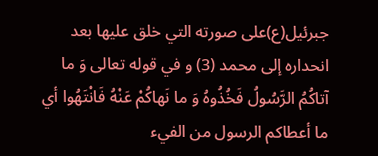جبرئيل(ع)على صورته التي خلق عليها بعد انحداره إلى محمد (3) و في قوله تعالى وَ ما آتاكُمُ الرَّسُولُ فَخُذُوهُ وَ ما نَهاكُمْ عَنْهُ فَانْتَهُوا أي ما أعطاكم الرسول من الفيء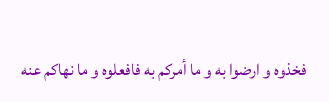فخذوه و ارضوا به و ما أمركم به فافعلوه و ما نهاكم عنه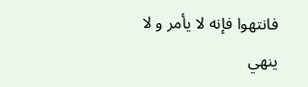فانتهوا فإنه لا يأمر و لا ينهي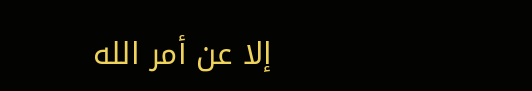إلا عن أمر الله